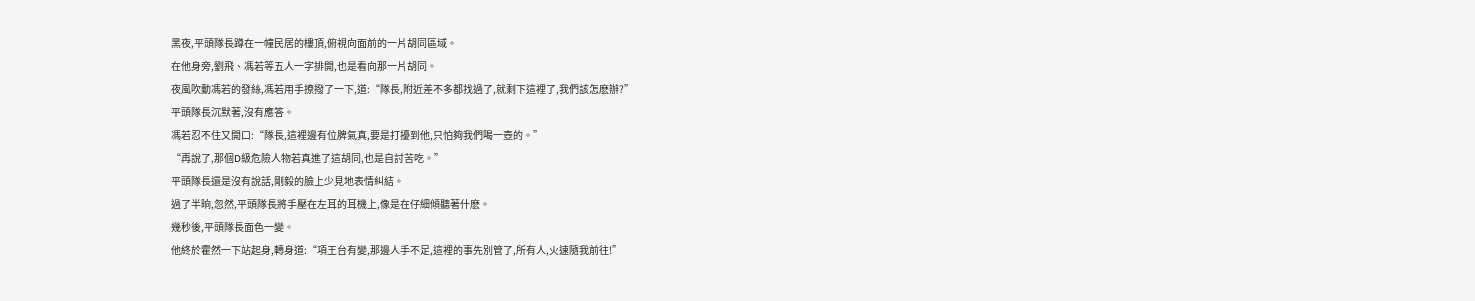黑夜,平頭隊長蹲在一幢民居的樓頂,俯視向面前的一片胡同區域。
在他身旁,劉飛、馮若等五人一字排開,也是看向那一片胡同。
夜風吹動馮若的發絲,馮若用手撩撥了一下,道:“隊長,附近差不多都找過了,就剩下這裡了,我們該怎麽辦?”
平頭隊長沉默著,沒有應答。
馮若忍不住又開口:“隊長,這裡邊有位脾氣真,要是打擾到他,只怕夠我們喝一壺的。”
“再說了,那個D級危險人物若真進了這胡同,也是自討苦吃。”
平頭隊長還是沒有說話,剛毅的臉上少見地表情糾結。
過了半晌,忽然,平頭隊長將手壓在左耳的耳機上,像是在仔細傾聽著什麽。
幾秒後,平頭隊長面色一變。
他終於霍然一下站起身,轉身道:“項王台有變,那邊人手不足,這裡的事先別管了,所有人,火速隨我前往!”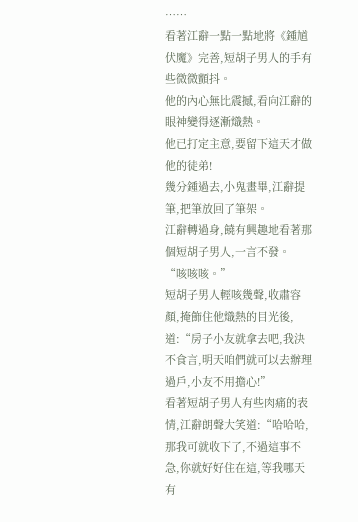……
看著江辭一點一點地將《鍾馗伏魔》完善,短胡子男人的手有些微微顫抖。
他的內心無比震撼,看向江辭的眼神變得逐漸熾熱。
他已打定主意,要留下這天才做他的徒弟!
幾分鍾過去,小鬼畫畢,江辭提筆,把筆放回了筆架。
江辭轉過身,饒有興趣地看著那個短胡子男人,一言不發。
“咳咳咳。”
短胡子男人輕咳幾聲,收肅容顏,掩飾住他熾熱的目光後,道:“房子小友就拿去吧,我決不食言,明天咱們就可以去辦理過戶,小友不用擔心!”
看著短胡子男人有些肉痛的表情,江辭朗聲大笑道:“哈哈哈,那我可就收下了,不過這事不急,你就好好住在這,等我哪天有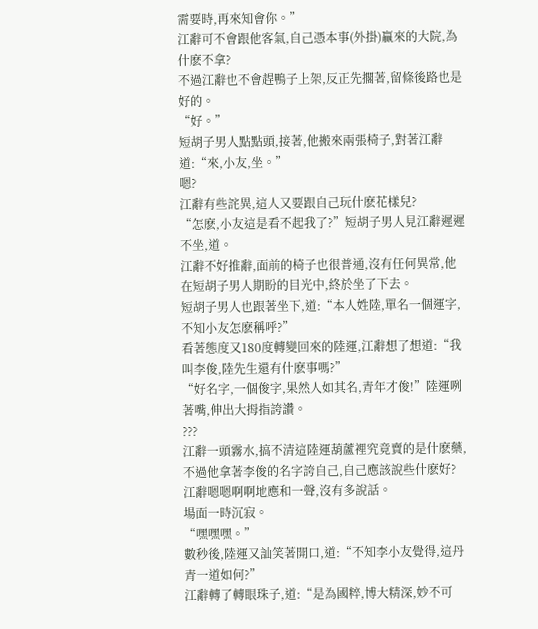需要時,再來知會你。”
江辭可不會跟他客氣,自己憑本事(外掛)贏來的大院,為什麽不拿?
不過江辭也不會趕鴨子上架,反正先擱著,留條後路也是好的。
“好。”
短胡子男人點點頭,接著,他搬來兩張椅子,對著江辭道:“來,小友,坐。”
嗯?
江辭有些詫異,這人又要跟自己玩什麽花樣兒?
“怎麽,小友這是看不起我了?”短胡子男人見江辭遲遲不坐,道。
江辭不好推辭,面前的椅子也很普通,沒有任何異常,他在短胡子男人期盼的目光中,終於坐了下去。
短胡子男人也跟著坐下,道:“本人姓陸,單名一個運字,不知小友怎麽稱呼?”
看著態度又180度轉變回來的陸運,江辭想了想道:“我叫李俊,陸先生還有什麽事嗎?”
“好名字,一個俊字,果然人如其名,青年才俊!”陸運咧著嘴,伸出大拇指誇讚。
???
江辭一頭霧水,搞不清這陸運葫蘆裡究竟賣的是什麽藥,不過他拿著李俊的名字誇自己,自己應該說些什麽好?
江辭嗯嗯啊啊地應和一聲,沒有多說話。
場面一時沉寂。
“嘿嘿嘿。”
數秒後,陸運又訕笑著開口,道:“不知李小友覺得,這丹青一道如何?”
江辭轉了轉眼珠子,道:“是為國粹,博大精深,妙不可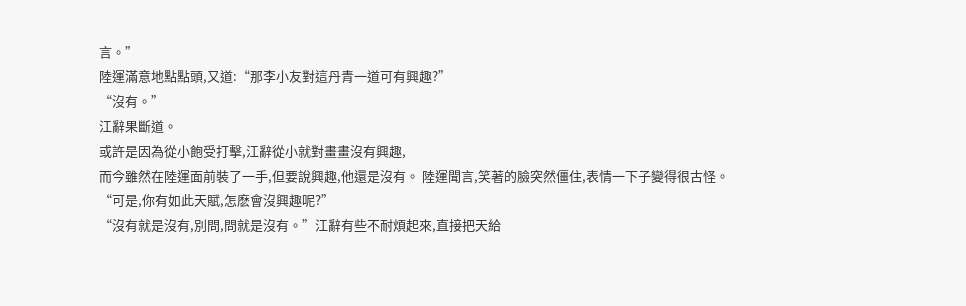言。”
陸運滿意地點點頭,又道:“那李小友對這丹青一道可有興趣?”
“沒有。”
江辭果斷道。
或許是因為從小飽受打擊,江辭從小就對畫畫沒有興趣,
而今雖然在陸運面前裝了一手,但要說興趣,他還是沒有。 陸運聞言,笑著的臉突然僵住,表情一下子變得很古怪。
“可是,你有如此天賦,怎麽會沒興趣呢?”
“沒有就是沒有,別問,問就是沒有。”江辭有些不耐煩起來,直接把天給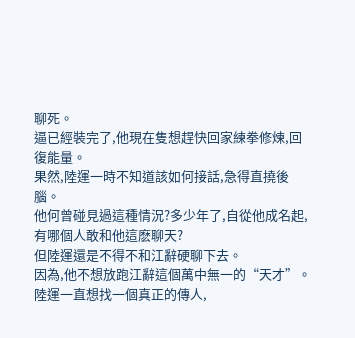聊死。
逼已經裝完了,他現在隻想趕快回家練拳修煉,回復能量。
果然,陸運一時不知道該如何接話,急得直撓後腦。
他何曾碰見過這種情況?多少年了,自從他成名起,有哪個人敢和他這麽聊天?
但陸運還是不得不和江辭硬聊下去。
因為,他不想放跑江辭這個萬中無一的“天才”。
陸運一直想找一個真正的傳人,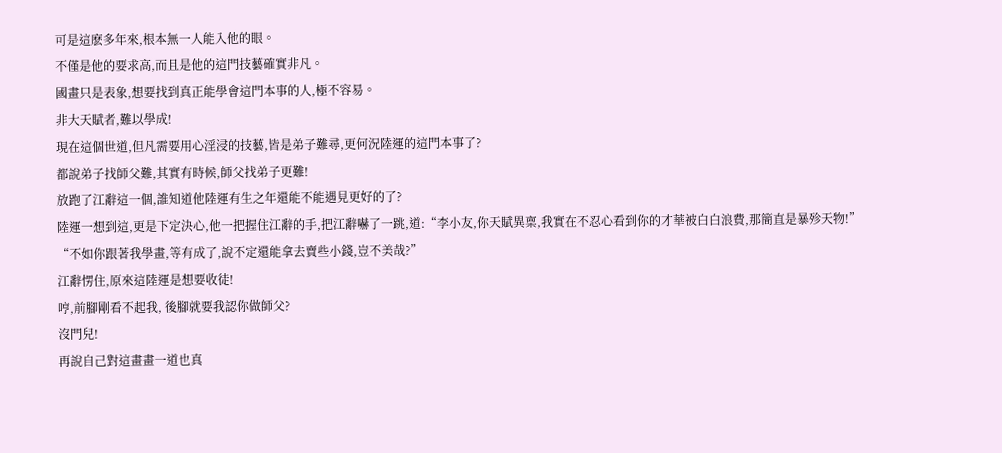可是這麽多年來,根本無一人能入他的眼。
不僅是他的要求高,而且是他的這門技藝確實非凡。
國畫只是表象,想要找到真正能學會這門本事的人,極不容易。
非大天賦者,難以學成!
現在這個世道,但凡需要用心淫浸的技藝,皆是弟子難尋,更何況陸運的這門本事了?
都說弟子找師父難,其實有時候,師父找弟子更難!
放跑了江辭這一個,誰知道他陸運有生之年還能不能遇見更好的了?
陸運一想到這,更是下定決心,他一把握住江辭的手,把江辭嚇了一跳,道:“李小友,你天賦異稟,我實在不忍心看到你的才華被白白浪費,那簡直是暴殄天物!”
“不如你跟著我學畫,等有成了,說不定還能拿去賣些小錢,豈不美哉?”
江辭愣住,原來這陸運是想要收徒!
哼,前腳剛看不起我, 後腳就要我認你做師父?
沒門兒!
再說自己對這畫畫一道也真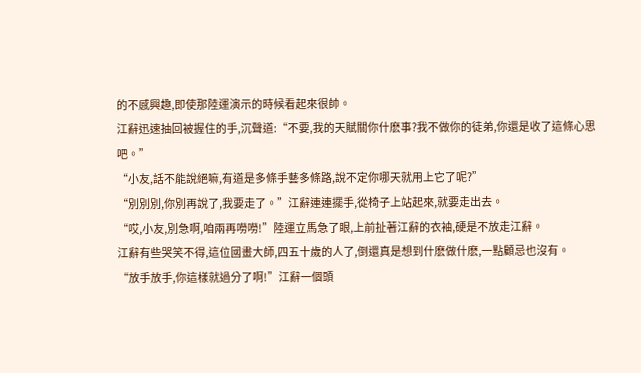的不感興趣,即使那陸運演示的時候看起來很帥。
江辭迅速抽回被握住的手,沉聲道:“不要,我的天賦關你什麽事?我不做你的徒弟,你還是收了這條心思吧。”
“小友,話不能說絕嘛,有道是多條手藝多條路,說不定你哪天就用上它了呢?”
“別別別,你別再說了,我要走了。”江辭連連擺手,從椅子上站起來,就要走出去。
“哎,小友,別急啊,咱兩再嘮嘮!”陸運立馬急了眼,上前扯著江辭的衣袖,硬是不放走江辭。
江辭有些哭笑不得,這位國畫大師,四五十歲的人了,倒還真是想到什麽做什麽,一點顧忌也沒有。
“放手放手,你這樣就過分了啊!”江辭一個頭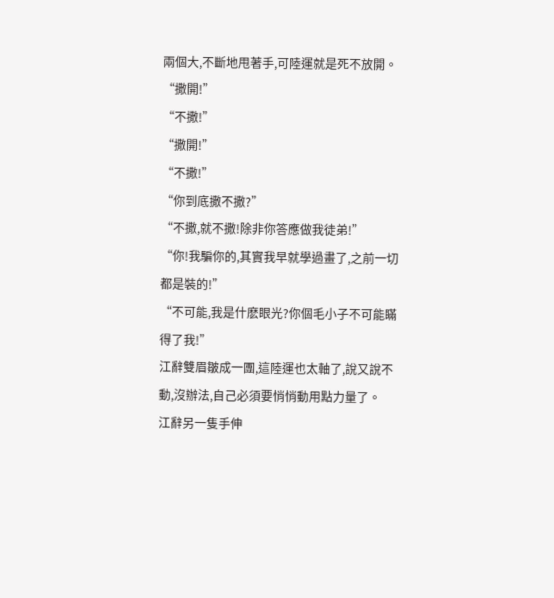兩個大,不斷地甩著手,可陸運就是死不放開。
“撒開!”
“不撒!”
“撒開!”
“不撒!”
“你到底撒不撒?”
“不撒,就不撒!除非你答應做我徒弟!”
“你!我騙你的,其實我早就學過畫了,之前一切都是裝的!”
“不可能,我是什麽眼光?你個毛小子不可能瞞得了我!”
江辭雙眉皺成一團,這陸運也太軸了,說又說不動,沒辦法,自己必須要悄悄動用點力量了。
江辭另一隻手伸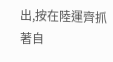出,按在陸運齊抓著自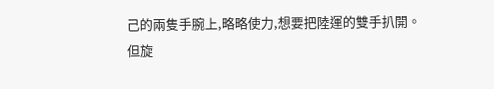己的兩隻手腕上,略略使力,想要把陸運的雙手扒開。
但旋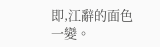即,江辭的面色一變。